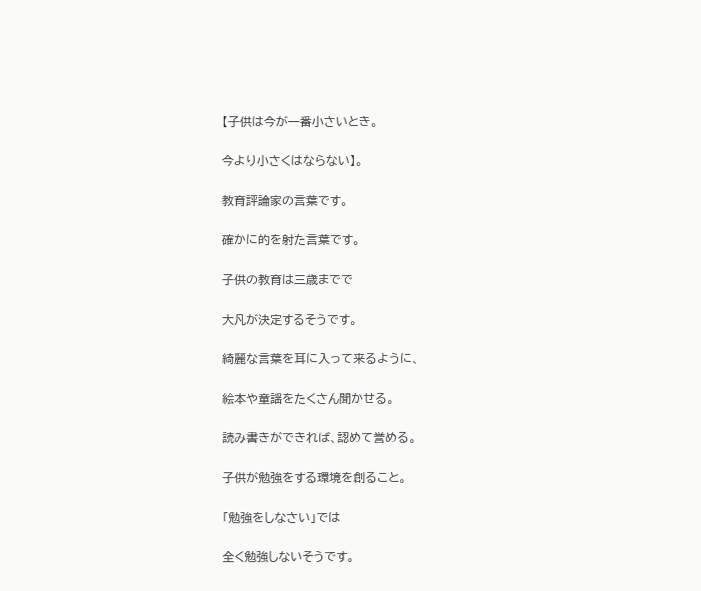【子供は今が一番小さいとき。

今より小さくはならない】。

教育評論家の言葉です。

確かに的を射た言葉です。

子供の教育は三歳までで

大凡が決定するそうです。

綺麗な言葉を耳に入って来るように、

絵本や童謡をたくさん聞かせる。

読み書きができれば、認めて誉める。

子供が勉強をする環境を創ること。

「勉強をしなさい」では

全く勉強しないそうです。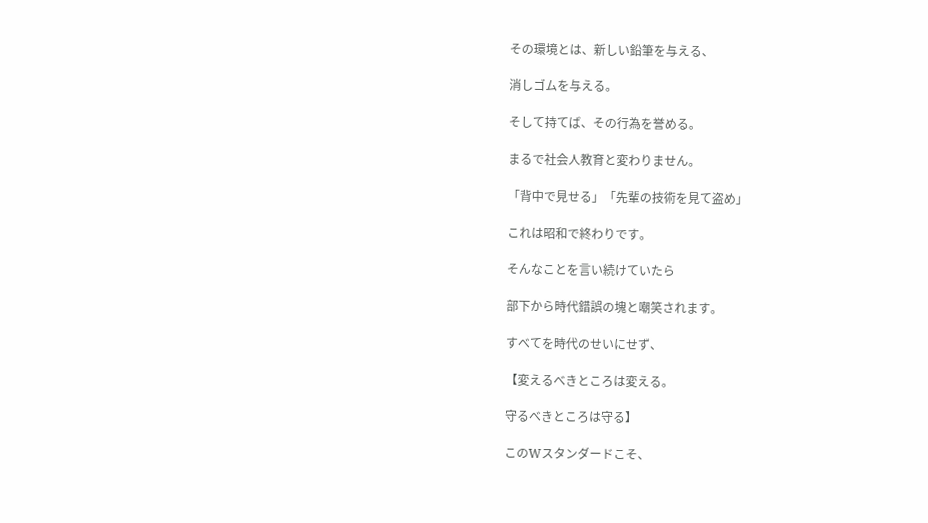その環境とは、新しい鉛筆を与える、

消しゴムを与える。

そして持てば、その行為を誉める。

まるで社会人教育と変わりません。

「背中で見せる」「先輩の技術を見て盗め」

これは昭和で終わりです。

そんなことを言い続けていたら

部下から時代錯誤の塊と嘲笑されます。

すべてを時代のせいにせず、

【変えるべきところは変える。

守るべきところは守る】

このWスタンダードこそ、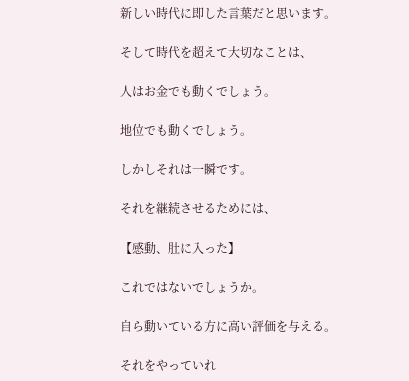新しい時代に即した言葉だと思います。

そして時代を超えて大切なことは、

人はお金でも動くでしょう。

地位でも動くでしょう。

しかしそれは一瞬です。

それを継続させるためには、

【感動、肚に入った】

これではないでしょうか。

自ら動いている方に高い評価を与える。

それをやっていれ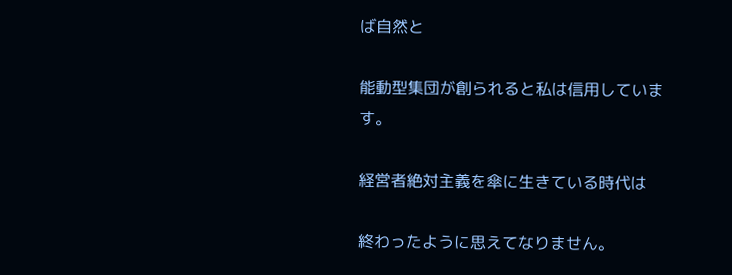ば自然と

能動型集団が創られると私は信用しています。

経営者絶対主義を傘に生きている時代は

終わったように思えてなりません。